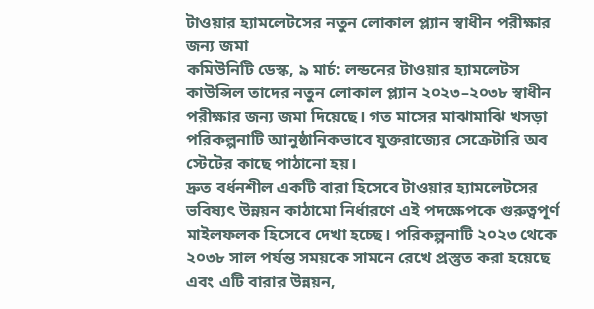টাওয়ার হ্যামলেটসের নতুন লোকাল প্ল্যান স্বাধীন পরীক্ষার জন্য জমা
কমিউনিটি ডেস্ক, ৯ মার্চ: লন্ডনের টাওয়ার হ্যামলেটস কাউন্সিল তাদের নতুন লোকাল প্ল্যান ২০২৩–২০৩৮ স্বাধীন পরীক্ষার জন্য জমা দিয়েছে। গত মাসের মাঝামাঝি খসড়া পরিকল্পনাটি আনুষ্ঠানিকভাবে যুক্তরাজ্যের সেক্রেটারি অব স্টেটের কাছে পাঠানো হয়।
দ্রুত বর্ধনশীল একটি বারা হিসেবে টাওয়ার হ্যামলেটসের ভবিষ্যৎ উন্নয়ন কাঠামো নির্ধারণে এই পদক্ষেপকে গুরুত্বপূর্ণ মাইলফলক হিসেবে দেখা হচ্ছে। পরিকল্পনাটি ২০২৩ থেকে ২০৩৮ সাল পর্যন্ত সময়কে সামনে রেখে প্রস্তুত করা হয়েছে এবং এটি বারার উন্নয়ন,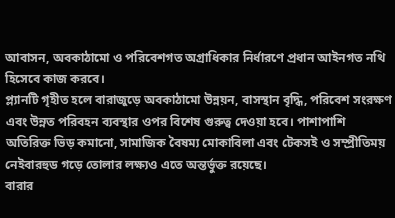আবাসন, অবকাঠামো ও পরিবেশগত অগ্রাধিকার নির্ধারণে প্রধান আইনগত নথি হিসেবে কাজ করবে।
প্ল্যানটি গৃহীত হলে বারাজুড়ে অবকাঠামো উন্নয়ন, বাসস্থান বৃদ্ধি, পরিবেশ সংরক্ষণ এবং উন্নত পরিবহন ব্যবস্থার ওপর বিশেষ গুরুত্ব দেওয়া হবে। পাশাপাশি অতিরিক্ত ভিড় কমানো, সামাজিক বৈষম্য মোকাবিলা এবং টেকসই ও সম্প্রীতিময় নেইবারহুড গড়ে তোলার লক্ষ্যও এতে অন্তর্ভুক্ত রয়েছে।
বারার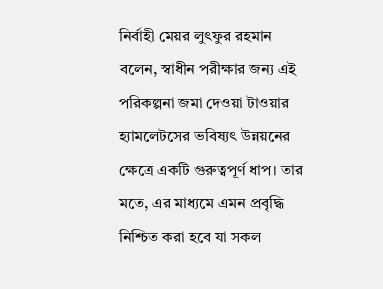নির্বাহী মেয়র লুৎফুর রহমান বলেন, স্বাধীন পরীক্ষার জন্য এই পরিকল্পনা জমা দেওয়া টাওয়ার হ্যামলেটসের ভবিষ্যৎ উন্নয়নের ক্ষেত্রে একটি গুরুত্বপূর্ণ ধাপ। তার মতে, এর মাধ্যমে এমন প্রবৃদ্ধি নিশ্চিত করা হবে যা সকল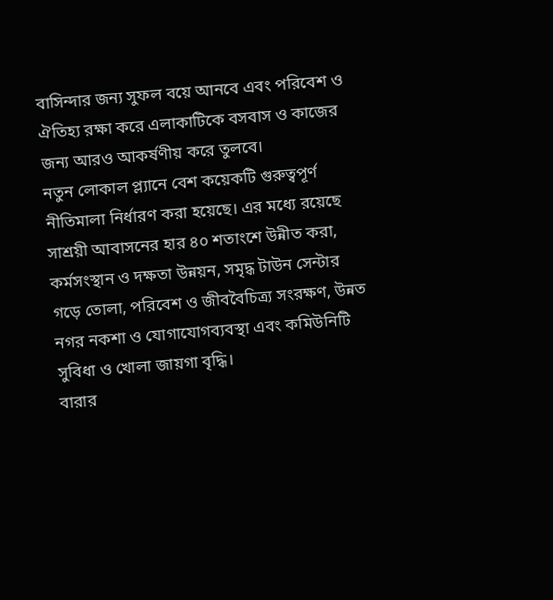বাসিন্দার জন্য সুফল বয়ে আনবে এবং পরিবেশ ও ঐতিহ্য রক্ষা করে এলাকাটিকে বসবাস ও কাজের জন্য আরও আকর্ষণীয় করে তুলবে।
নতুন লোকাল প্ল্যানে বেশ কয়েকটি গুরুত্বপূর্ণ নীতিমালা নির্ধারণ করা হয়েছে। এর মধ্যে রয়েছে সাশ্রয়ী আবাসনের হার ৪০ শতাংশে উন্নীত করা, কর্মসংস্থান ও দক্ষতা উন্নয়ন, সমৃদ্ধ টাউন সেন্টার গড়ে তোলা, পরিবেশ ও জীববৈচিত্র্য সংরক্ষণ, উন্নত নগর নকশা ও যোগাযোগব্যবস্থা এবং কমিউনিটি সুবিধা ও খোলা জায়গা বৃদ্ধি।
বারার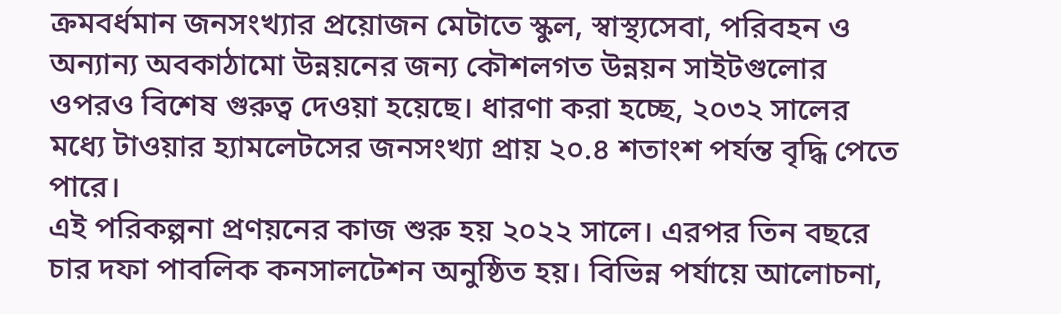ক্রমবর্ধমান জনসংখ্যার প্রয়োজন মেটাতে স্কুল, স্বাস্থ্যসেবা, পরিবহন ও অন্যান্য অবকাঠামো উন্নয়নের জন্য কৌশলগত উন্নয়ন সাইটগুলোর ওপরও বিশেষ গুরুত্ব দেওয়া হয়েছে। ধারণা করা হচ্ছে, ২০৩২ সালের মধ্যে টাওয়ার হ্যামলেটসের জনসংখ্যা প্রায় ২০.৪ শতাংশ পর্যন্ত বৃদ্ধি পেতে পারে।
এই পরিকল্পনা প্রণয়নের কাজ শুরু হয় ২০২২ সালে। এরপর তিন বছরে চার দফা পাবলিক কনসালটেশন অনুষ্ঠিত হয়। বিভিন্ন পর্যায়ে আলোচনা,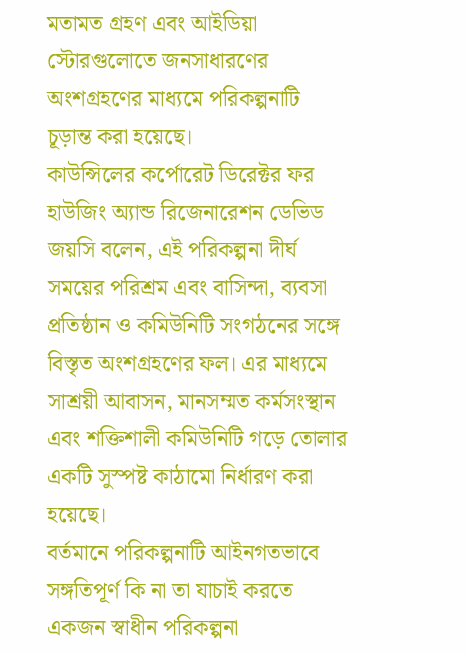মতামত গ্রহণ এবং আইডিয়া স্টোরগুলোতে জনসাধারণের অংশগ্রহণের মাধ্যমে পরিকল্পনাটি চূড়ান্ত করা হয়েছে।
কাউন্সিলের কর্পোরেট ডিরেক্টর ফর হাউজিং অ্যান্ড রিজেনারেশন ডেভিড জয়সি বলেন, এই পরিকল্পনা দীর্ঘ সময়ের পরিশ্রম এবং বাসিন্দা, ব্যবসা প্রতিষ্ঠান ও কমিউনিটি সংগঠনের সঙ্গে বিস্তৃত অংশগ্রহণের ফল। এর মাধ্যমে সাশ্রয়ী আবাসন, মানসম্মত কর্মসংস্থান এবং শক্তিশালী কমিউনিটি গড়ে তোলার একটি সুস্পষ্ট কাঠামো নির্ধারণ করা হয়েছে।
বর্তমানে পরিকল্পনাটি আইনগতভাবে সঙ্গতিপূর্ণ কি না তা যাচাই করতে একজন স্বাধীন পরিকল্পনা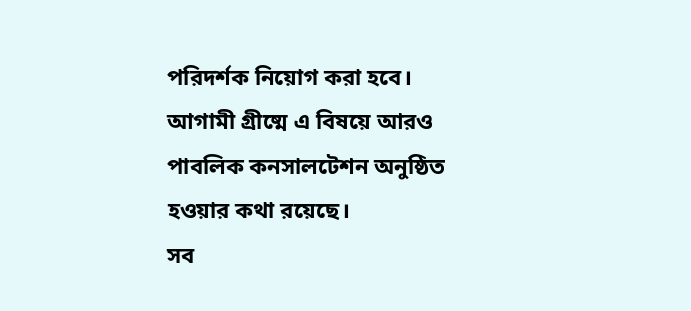পরিদর্শক নিয়োগ করা হবে। আগামী গ্রীষ্মে এ বিষয়ে আরও পাবলিক কনসালটেশন অনুষ্ঠিত হওয়ার কথা রয়েছে।
সব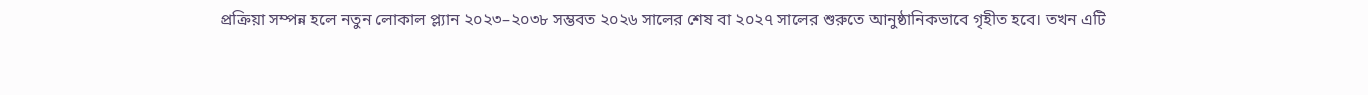প্রক্রিয়া সম্পন্ন হলে নতুন লোকাল প্ল্যান ২০২৩–২০৩৮ সম্ভবত ২০২৬ সালের শেষ বা ২০২৭ সালের শুরুতে আনুষ্ঠানিকভাবে গৃহীত হবে। তখন এটি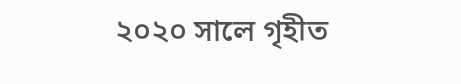২০২০ সালে গৃহীত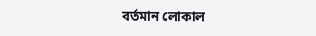বর্তমান লোকাল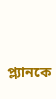প্ল্যানকে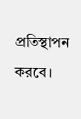প্রতিস্থাপন করবে।